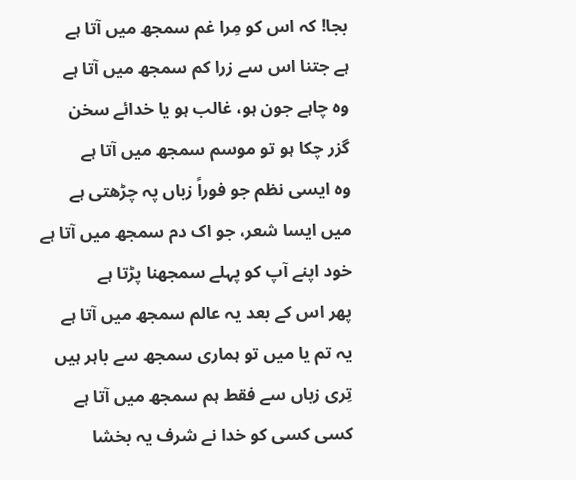بجا! کہ اس کو مِرا غم سمجھ میں آتا ہے
ہے جتنا اس سے زرا کم سمجھ میں آتا ہے
وہ چاہے جون ہو، غالب ہو یا خدائے سخن
گزر چکا ہو تو موسم سمجھ میں آتا ہے
وہ ایسی نظم جو فوراً زباں پہ چڑھتی ہے
میں ایسا شعر، جو اک دم سمجھ میں آتا ہے
خود اپنے آپ کو پہلے سمجھنا پڑتا ہے
پھر اس کے بعد یہ عالم سمجھ میں آتا ہے
یہ تم یا میں تو ہماری سمجھ سے باہر ہیں
تِری زباں سے فقط ہم سمجھ میں آتا ہے
کسی کسی کو خدا نے شرف یہ بخشا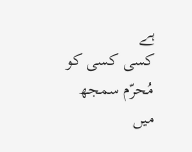ہے
کسی کسی کو مُحرّم سمجھ میں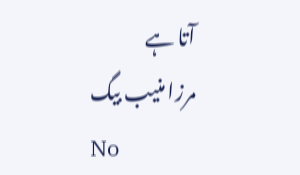آتا ہے
مرزا منیب بیگ
No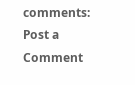comments:
Post a Comment